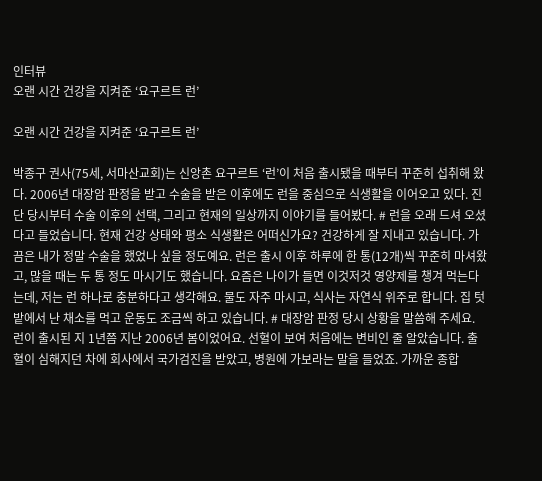인터뷰
오랜 시간 건강을 지켜준 ‘요구르트 런’

오랜 시간 건강을 지켜준 ‘요구르트 런’

박종구 권사(75세, 서마산교회)는 신앙촌 요구르트 ‘런’이 처음 출시됐을 때부터 꾸준히 섭취해 왔다. 2006년 대장암 판정을 받고 수술을 받은 이후에도 런을 중심으로 식생활을 이어오고 있다. 진단 당시부터 수술 이후의 선택, 그리고 현재의 일상까지 이야기를 들어봤다. # 런을 오래 드셔 오셨다고 들었습니다. 현재 건강 상태와 평소 식생활은 어떠신가요? 건강하게 잘 지내고 있습니다. 가끔은 내가 정말 수술을 했었나 싶을 정도예요. 런은 출시 이후 하루에 한 통(12개)씩 꾸준히 마셔왔고, 많을 때는 두 통 정도 마시기도 했습니다. 요즘은 나이가 들면 이것저것 영양제를 챙겨 먹는다는데, 저는 런 하나로 충분하다고 생각해요. 물도 자주 마시고, 식사는 자연식 위주로 합니다. 집 텃밭에서 난 채소를 먹고 운동도 조금씩 하고 있습니다. # 대장암 판정 당시 상황을 말씀해 주세요. 런이 출시된 지 1년쯤 지난 2006년 봄이었어요. 선혈이 보여 처음에는 변비인 줄 알았습니다. 출혈이 심해지던 차에 회사에서 국가검진을 받았고, 병원에 가보라는 말을 들었죠. 가까운 종합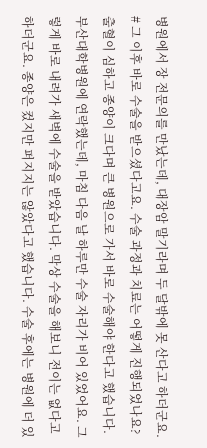병원에서 장 전문의를 만났는데, 대장암 말기라며 두 달밖에 못 산다고 하더군요. # 그 이후 바로 수술을 받으셨다고요. 수술 과정과 치료는 어떻게 진행되었나요? 출혈이 심하고 종양이 크다며 큰 병원으로 가서 바로 수술해야 한다고 했습니다. 부산대학병원에 연락했는데, 마침 다음 날 하루만 수술 자리가 비어 있었어요. 그렇게 바로 내려가 새벽에 수술을 받았습니다. 막상 수술을 해보니 전이는 없다고 하더군요. 종양은 컸지만 퍼지지는 않았다고 했습니다. 수술 후에는 병원에 더 있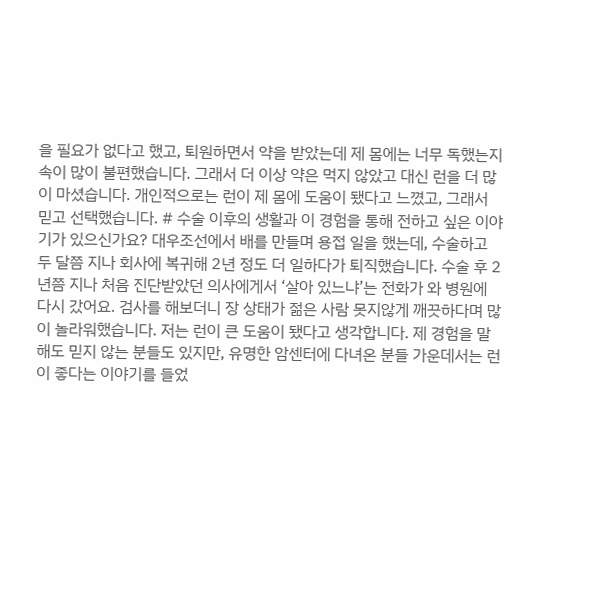을 필요가 없다고 했고, 퇴원하면서 약을 받았는데 제 몸에는 너무 독했는지 속이 많이 불편했습니다. 그래서 더 이상 약은 먹지 않았고 대신 런을 더 많이 마셨습니다. 개인적으로는 런이 제 몸에 도움이 됐다고 느꼈고, 그래서 믿고 선택했습니다. # 수술 이후의 생활과 이 경험을 통해 전하고 싶은 이야기가 있으신가요? 대우조선에서 배를 만들며 용접 일을 했는데, 수술하고 두 달쯤 지나 회사에 복귀해 2년 정도 더 일하다가 퇴직했습니다. 수술 후 2년쯤 지나 처음 진단받았던 의사에게서 ‘살아 있느냐’는 전화가 와 병원에 다시 갔어요. 검사를 해보더니 장 상태가 젊은 사람 못지않게 깨끗하다며 많이 놀라워했습니다. 저는 런이 큰 도움이 됐다고 생각합니다. 제 경험을 말해도 믿지 않는 분들도 있지만, 유명한 암센터에 다녀온 분들 가운데서는 런이 좋다는 이야기를 들었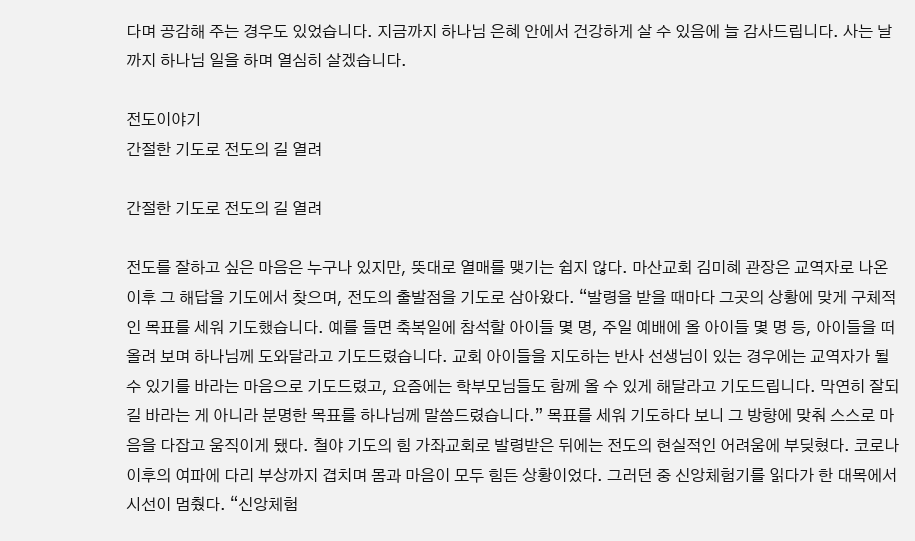다며 공감해 주는 경우도 있었습니다. 지금까지 하나님 은혜 안에서 건강하게 살 수 있음에 늘 감사드립니다. 사는 날까지 하나님 일을 하며 열심히 살겠습니다.

전도이야기
간절한 기도로 전도의 길 열려

간절한 기도로 전도의 길 열려

전도를 잘하고 싶은 마음은 누구나 있지만, 뜻대로 열매를 맺기는 쉽지 않다. 마산교회 김미혜 관장은 교역자로 나온 이후 그 해답을 기도에서 찾으며, 전도의 출발점을 기도로 삼아왔다. “발령을 받을 때마다 그곳의 상황에 맞게 구체적인 목표를 세워 기도했습니다. 예를 들면 축복일에 참석할 아이들 몇 명, 주일 예배에 올 아이들 몇 명 등, 아이들을 떠올려 보며 하나님께 도와달라고 기도드렸습니다. 교회 아이들을 지도하는 반사 선생님이 있는 경우에는 교역자가 될 수 있기를 바라는 마음으로 기도드렸고, 요즘에는 학부모님들도 함께 올 수 있게 해달라고 기도드립니다. 막연히 잘되길 바라는 게 아니라 분명한 목표를 하나님께 말씀드렸습니다.” 목표를 세워 기도하다 보니 그 방향에 맞춰 스스로 마음을 다잡고 움직이게 됐다. 철야 기도의 힘 가좌교회로 발령받은 뒤에는 전도의 현실적인 어려움에 부딪혔다. 코로나 이후의 여파에 다리 부상까지 겹치며 몸과 마음이 모두 힘든 상황이었다. 그러던 중 신앙체험기를 읽다가 한 대목에서 시선이 멈췄다. “신앙체험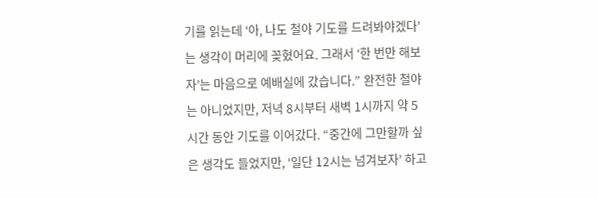기를 읽는데 ‘아, 나도 철야 기도를 드려봐야겠다’는 생각이 머리에 꽂혔어요. 그래서 ‘한 번만 해보자’는 마음으로 예배실에 갔습니다.” 완전한 철야는 아니었지만, 저녁 8시부터 새벽 1시까지 약 5시간 동안 기도를 이어갔다. “중간에 그만할까 싶은 생각도 들었지만, ‘일단 12시는 넘겨보자’ 하고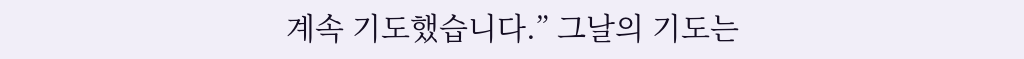계속 기도했습니다.” 그날의 기도는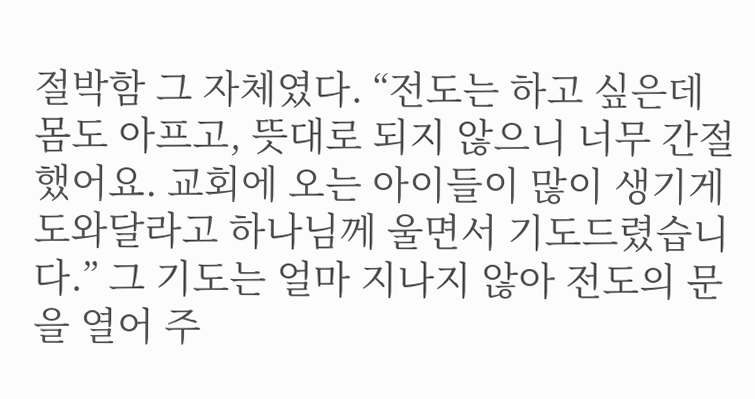절박함 그 자체였다. “전도는 하고 싶은데 몸도 아프고, 뜻대로 되지 않으니 너무 간절했어요. 교회에 오는 아이들이 많이 생기게 도와달라고 하나님께 울면서 기도드렸습니다.” 그 기도는 얼마 지나지 않아 전도의 문을 열어 주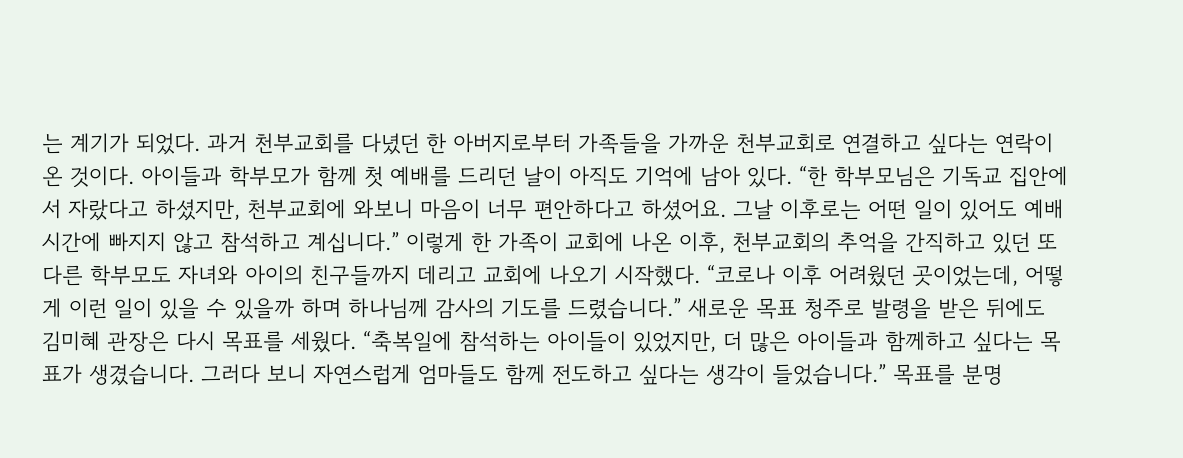는 계기가 되었다. 과거 천부교회를 다녔던 한 아버지로부터 가족들을 가까운 천부교회로 연결하고 싶다는 연락이 온 것이다. 아이들과 학부모가 함께 첫 예배를 드리던 날이 아직도 기억에 남아 있다. “한 학부모님은 기독교 집안에서 자랐다고 하셨지만, 천부교회에 와보니 마음이 너무 편안하다고 하셨어요. 그날 이후로는 어떤 일이 있어도 예배 시간에 빠지지 않고 참석하고 계십니다.” 이렇게 한 가족이 교회에 나온 이후, 천부교회의 추억을 간직하고 있던 또 다른 학부모도 자녀와 아이의 친구들까지 데리고 교회에 나오기 시작했다. “코로나 이후 어려웠던 곳이었는데, 어떻게 이런 일이 있을 수 있을까 하며 하나님께 감사의 기도를 드렸습니다.” 새로운 목표 청주로 발령을 받은 뒤에도 김미혜 관장은 다시 목표를 세웠다. “축복일에 참석하는 아이들이 있었지만, 더 많은 아이들과 함께하고 싶다는 목표가 생겼습니다. 그러다 보니 자연스럽게 엄마들도 함께 전도하고 싶다는 생각이 들었습니다.” 목표를 분명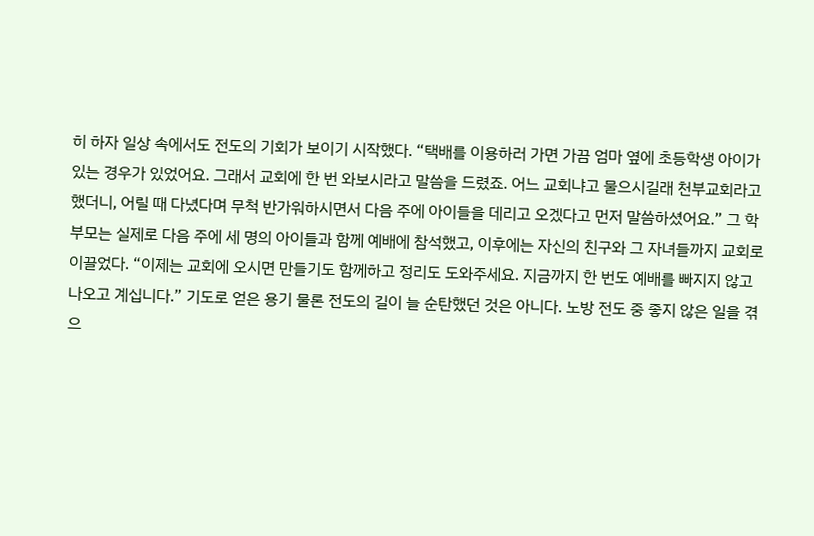히 하자 일상 속에서도 전도의 기회가 보이기 시작했다. “택배를 이용하러 가면 가끔 엄마 옆에 초등학생 아이가 있는 경우가 있었어요. 그래서 교회에 한 번 와보시라고 말씀을 드렸죠. 어느 교회냐고 물으시길래 천부교회라고 했더니, 어릴 때 다녔다며 무척 반가워하시면서 다음 주에 아이들을 데리고 오겠다고 먼저 말씀하셨어요.” 그 학부모는 실제로 다음 주에 세 명의 아이들과 함께 예배에 참석했고, 이후에는 자신의 친구와 그 자녀들까지 교회로 이끌었다. “이제는 교회에 오시면 만들기도 함께하고 정리도 도와주세요. 지금까지 한 번도 예배를 빠지지 않고 나오고 계십니다.” 기도로 얻은 용기 물론 전도의 길이 늘 순탄했던 것은 아니다. 노방 전도 중 좋지 않은 일을 겪으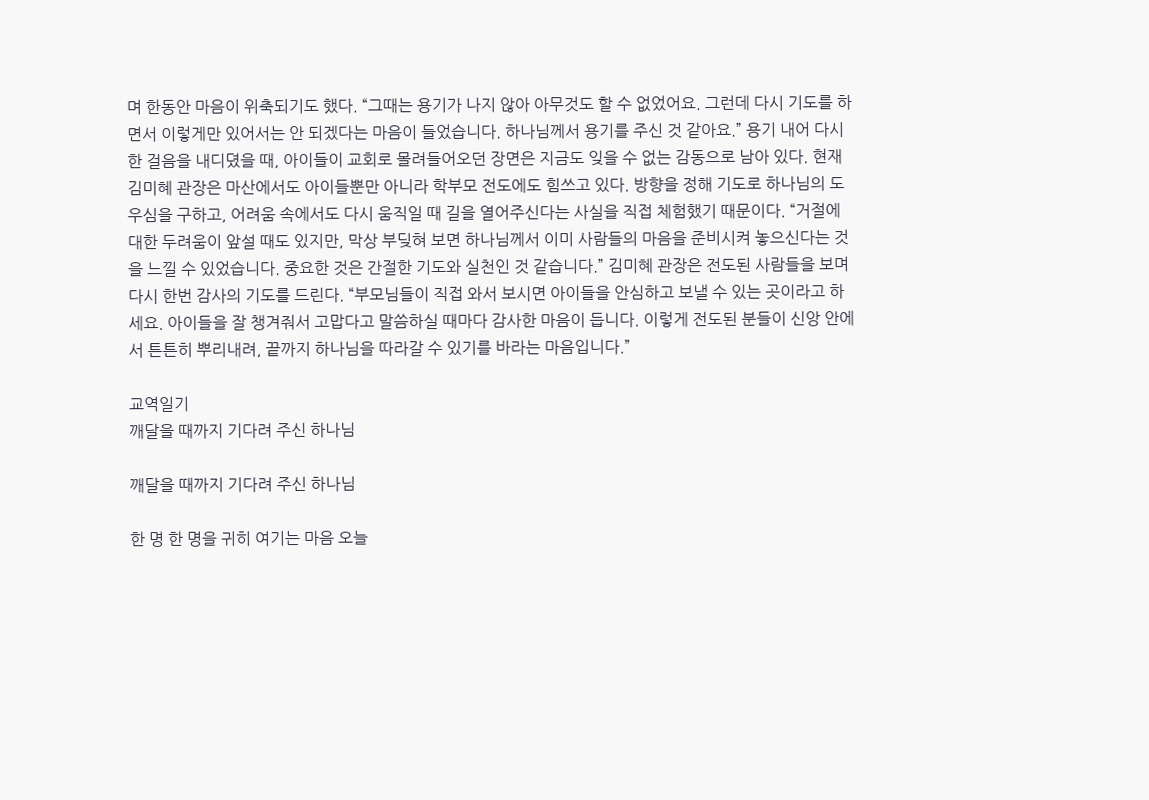며 한동안 마음이 위축되기도 했다. “그때는 용기가 나지 않아 아무것도 할 수 없었어요. 그런데 다시 기도를 하면서 이렇게만 있어서는 안 되겠다는 마음이 들었습니다. 하나님께서 용기를 주신 것 같아요.” 용기 내어 다시 한 걸음을 내디뎠을 때, 아이들이 교회로 몰려들어오던 장면은 지금도 잊을 수 없는 감동으로 남아 있다. 현재 김미혜 관장은 마산에서도 아이들뿐만 아니라 학부모 전도에도 힘쓰고 있다. 방향을 정해 기도로 하나님의 도우심을 구하고, 어려움 속에서도 다시 움직일 때 길을 열어주신다는 사실을 직접 체험했기 때문이다. “거절에 대한 두려움이 앞설 때도 있지만, 막상 부딪혀 보면 하나님께서 이미 사람들의 마음을 준비시켜 놓으신다는 것을 느낄 수 있었습니다. 중요한 것은 간절한 기도와 실천인 것 같습니다.” 김미혜 관장은 전도된 사람들을 보며 다시 한번 감사의 기도를 드린다. “부모님들이 직접 와서 보시면 아이들을 안심하고 보낼 수 있는 곳이라고 하세요. 아이들을 잘 챙겨줘서 고맙다고 말씀하실 때마다 감사한 마음이 듭니다. 이렇게 전도된 분들이 신앙 안에서 튼튼히 뿌리내려, 끝까지 하나님을 따라갈 수 있기를 바라는 마음입니다.”

교역일기
깨달을 때까지 기다려 주신 하나님

깨달을 때까지 기다려 주신 하나님

한 명 한 명을 귀히 여기는 마음 오늘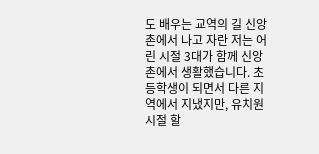도 배우는 교역의 길 신앙촌에서 나고 자란 저는 어린 시절 3대가 함께 신앙촌에서 생활했습니다. 초등학생이 되면서 다른 지역에서 지냈지만, 유치원 시절 할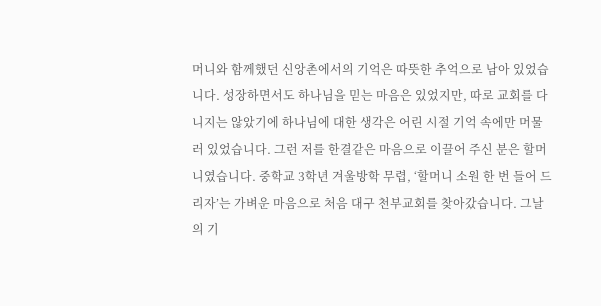머니와 함께했던 신앙촌에서의 기억은 따뜻한 추억으로 남아 있었습니다. 성장하면서도 하나님을 믿는 마음은 있었지만, 따로 교회를 다니지는 않았기에 하나님에 대한 생각은 어린 시절 기억 속에만 머물러 있었습니다. 그런 저를 한결같은 마음으로 이끌어 주신 분은 할머니였습니다. 중학교 3학년 겨울방학 무렵, ‘할머니 소원 한 번 들어 드리자’는 가벼운 마음으로 처음 대구 천부교회를 찾아갔습니다. 그날의 기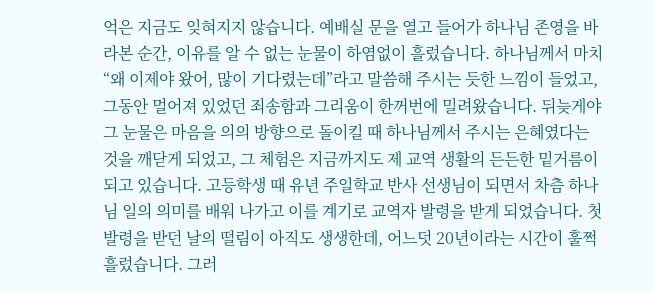억은 지금도 잊혀지지 않습니다. 예배실 문을 열고 들어가 하나님 존영을 바라본 순간, 이유를 알 수 없는 눈물이 하염없이 흘렀습니다. 하나님께서 마치 “왜 이제야 왔어, 많이 기다렸는데”라고 말씀해 주시는 듯한 느낌이 들었고, 그동안 멀어져 있었던 죄송함과 그리움이 한꺼번에 밀려왔습니다. 뒤늦게야 그 눈물은 마음을 의의 방향으로 돌이킬 때 하나님께서 주시는 은혜였다는 것을 깨닫게 되었고, 그 체험은 지금까지도 제 교역 생활의 든든한 밑거름이 되고 있습니다. 고등학생 때 유년 주일학교 반사 선생님이 되면서 차츰 하나님 일의 의미를 배워 나가고 이를 계기로 교역자 발령을 받게 되었습니다. 첫 발령을 받던 날의 떨림이 아직도 생생한데, 어느덧 20년이라는 시간이 훌쩍 흘렀습니다. 그러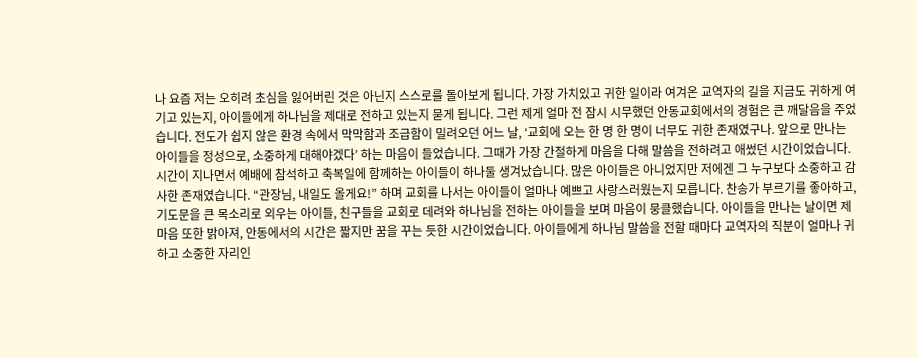나 요즘 저는 오히려 초심을 잃어버린 것은 아닌지 스스로를 돌아보게 됩니다. 가장 가치있고 귀한 일이라 여겨온 교역자의 길을 지금도 귀하게 여기고 있는지, 아이들에게 하나님을 제대로 전하고 있는지 묻게 됩니다. 그런 제게 얼마 전 잠시 시무했던 안동교회에서의 경험은 큰 깨달음을 주었습니다. 전도가 쉽지 않은 환경 속에서 막막함과 조급함이 밀려오던 어느 날, ‘교회에 오는 한 명 한 명이 너무도 귀한 존재였구나. 앞으로 만나는 아이들을 정성으로, 소중하게 대해야겠다’ 하는 마음이 들었습니다. 그때가 가장 간절하게 마음을 다해 말씀을 전하려고 애썼던 시간이었습니다. 시간이 지나면서 예배에 참석하고 축복일에 함께하는 아이들이 하나둘 생겨났습니다. 많은 아이들은 아니었지만 저에겐 그 누구보다 소중하고 감사한 존재였습니다. “관장님, 내일도 올게요!” 하며 교회를 나서는 아이들이 얼마나 예쁘고 사랑스러웠는지 모릅니다. 찬송가 부르기를 좋아하고, 기도문을 큰 목소리로 외우는 아이들, 친구들을 교회로 데려와 하나님을 전하는 아이들을 보며 마음이 뭉클했습니다. 아이들을 만나는 날이면 제 마음 또한 밝아져, 안동에서의 시간은 짧지만 꿈을 꾸는 듯한 시간이었습니다. 아이들에게 하나님 말씀을 전할 때마다 교역자의 직분이 얼마나 귀하고 소중한 자리인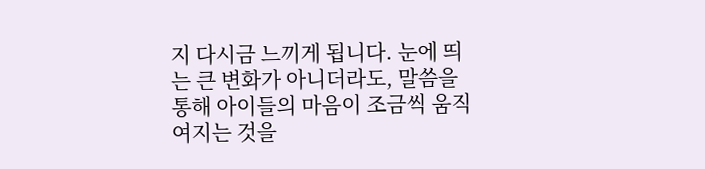지 다시금 느끼게 됩니다. 눈에 띄는 큰 변화가 아니더라도, 말씀을 통해 아이들의 마음이 조금씩 움직여지는 것을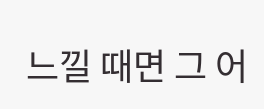느낄 때면 그 어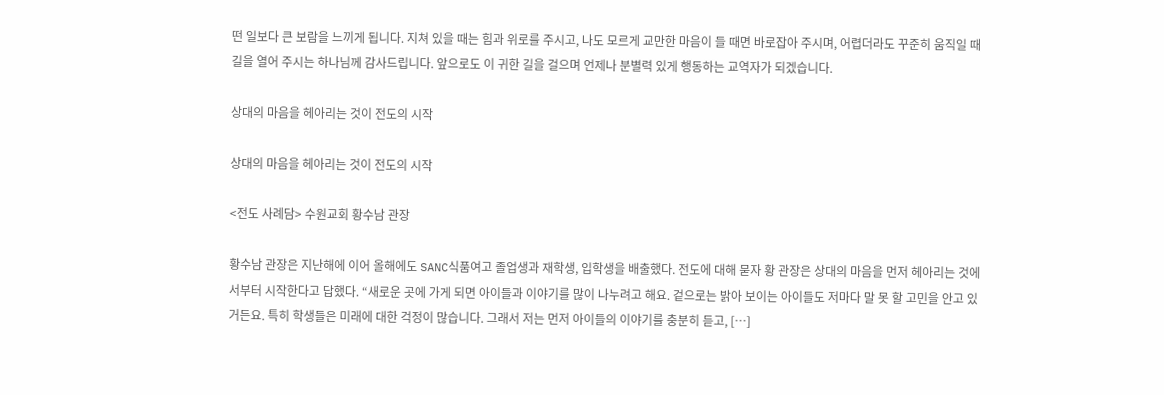떤 일보다 큰 보람을 느끼게 됩니다. 지쳐 있을 때는 힘과 위로를 주시고, 나도 모르게 교만한 마음이 들 때면 바로잡아 주시며, 어렵더라도 꾸준히 움직일 때 길을 열어 주시는 하나님께 감사드립니다. 앞으로도 이 귀한 길을 걸으며 언제나 분별력 있게 행동하는 교역자가 되겠습니다.

상대의 마음을 헤아리는 것이 전도의 시작

상대의 마음을 헤아리는 것이 전도의 시작

<전도 사례담> 수원교회 황수남 관장

황수남 관장은 지난해에 이어 올해에도 SANC식품여고 졸업생과 재학생, 입학생을 배출했다. 전도에 대해 묻자 황 관장은 상대의 마음을 먼저 헤아리는 것에서부터 시작한다고 답했다. “새로운 곳에 가게 되면 아이들과 이야기를 많이 나누려고 해요. 겉으로는 밝아 보이는 아이들도 저마다 말 못 할 고민을 안고 있거든요. 특히 학생들은 미래에 대한 걱정이 많습니다. 그래서 저는 먼저 아이들의 이야기를 충분히 듣고, […]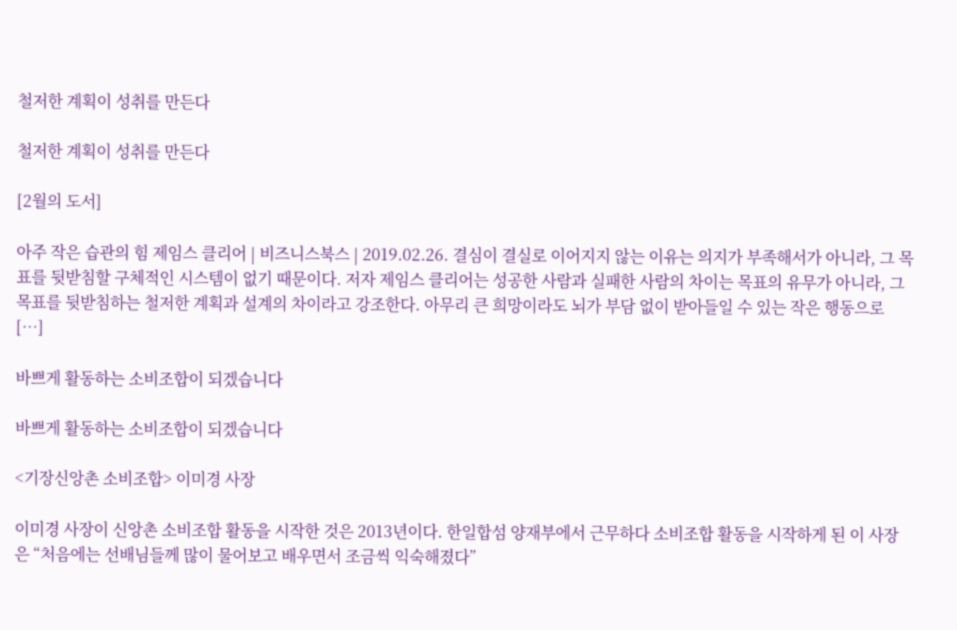철저한 계획이 성취를 만든다

철저한 계획이 성취를 만든다

[2월의 도서]

아주 작은 습관의 힘 제임스 클리어 | 비즈니스북스 | 2019.02.26. 결심이 결실로 이어지지 않는 이유는 의지가 부족해서가 아니라, 그 목표를 뒷받침할 구체적인 시스템이 없기 때문이다. 저자 제임스 클리어는 성공한 사람과 실패한 사람의 차이는 목표의 유무가 아니라, 그 목표를 뒷받침하는 철저한 계획과 설계의 차이라고 강조한다. 아무리 큰 희망이라도 뇌가 부담 없이 받아들일 수 있는 작은 행동으로 […]

바쁘게 활동하는 소비조합이 되겠습니다

바쁘게 활동하는 소비조합이 되겠습니다

<기장신앙촌 소비조합> 이미경 사장

이미경 사장이 신앙촌 소비조합 활동을 시작한 것은 2013년이다. 한일합섬 양재부에서 근무하다 소비조합 활동을 시작하게 된 이 사장은 “처음에는 선배님들께 많이 물어보고 배우면서 조금씩 익숙해졌다”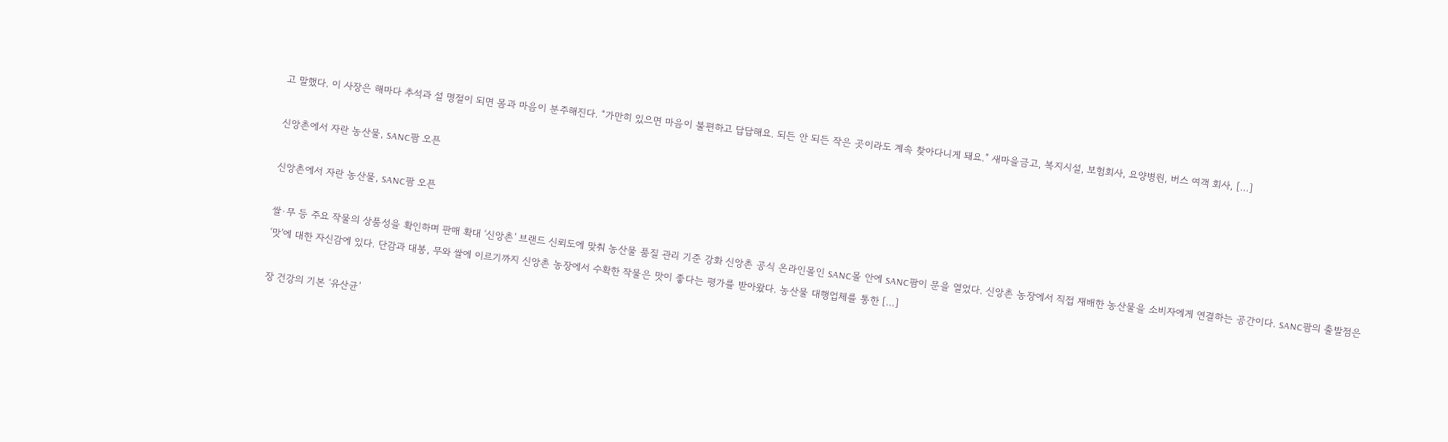고 말했다. 이 사장은 해마다 추석과 설 명절이 되면 몸과 마음이 분주해진다. “가만히 있으면 마음이 불편하고 답답해요. 되든 안 되든 작은 곳이라도 계속 찾아다니게 돼요.” 새마을금고, 복지시설, 보험회사, 요양병원, 버스 여객 회사, […]

신앙촌에서 자란 농산물, SANC팜 오픈

신앙촌에서 자란 농산물, SANC팜 오픈

쌀·무 등 주요 작물의 상품성을 확인하며 판매 확대 ‘신앙촌’ 브랜드 신뢰도에 맞춰 농산물 품질 관리 기준 강화 신앙촌 공식 온라인몰인 SANC몰 안에 SANC팜이 문을 열었다. 신앙촌 농장에서 직접 재배한 농산물을 소비자에게 연결하는 공간이다. SANC팜의 출발점은 ‘맛’에 대한 자신감에 있다. 단감과 대봉, 무와 쌀에 이르기까지 신앙촌 농장에서 수확한 작물은 맛이 좋다는 평가를 받아왔다. 농산물 대행업체를 통한 […]

장 건강의 기본 ‘유산균’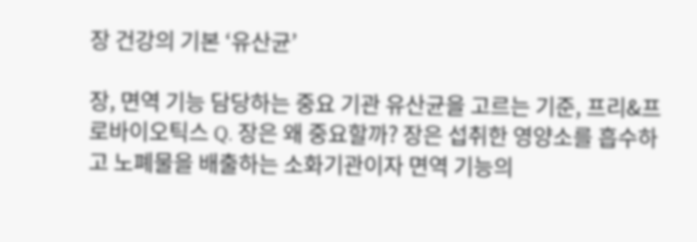장 건강의 기본 ‘유산균’

장, 면역 기능 담당하는 중요 기관 유산균을 고르는 기준, 프리&프로바이오틱스 Q. 장은 왜 중요할까? 장은 섭취한 영양소를 흡수하고 노폐물을 배출하는 소화기관이자 면역 기능의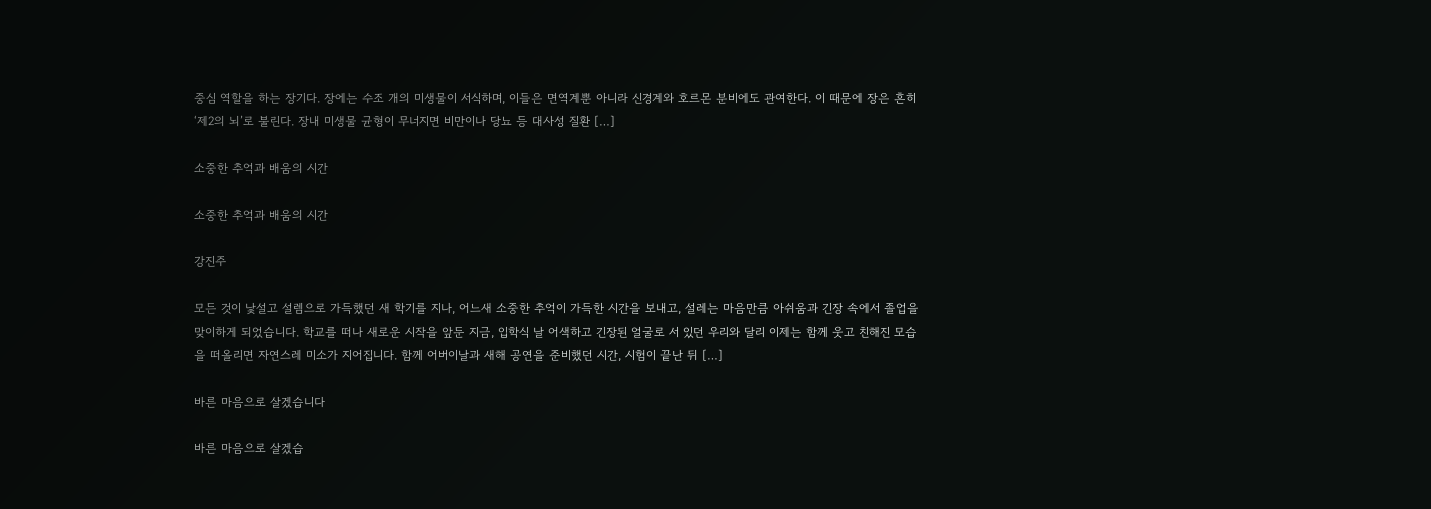중심 역할을 하는 장기다. 장에는 수조 개의 미생물이 서식하며, 이들은 면역계뿐 아니라 신경계와 호르몬 분비에도 관여한다. 이 때문에 장은 흔히 ‘제2의 뇌’로 불린다. 장내 미생물 균형이 무너지면 비만이나 당뇨 등 대사성 질환 […]

소중한 추억과 배움의 시간

소중한 추억과 배움의 시간

강진주

모든 것이 낯설고 설렘으로 가득했던 새 학기를 지나, 어느새 소중한 추억이 가득한 시간을 보내고, 설레는 마음만큼 아쉬움과 긴장 속에서 졸업을 맞이하게 되었습니다. 학교를 떠나 새로운 시작을 앞둔 지금, 입학식 날 어색하고 긴장된 얼굴로 서 있던 우리와 달리 이제는 함께 웃고 친해진 모습을 떠올리면 자연스레 미소가 지어집니다. 함께 어버이날과 새해 공연을 준비했던 시간, 시험이 끝난 뒤 […]

바른 마음으로 살겠습니다

바른 마음으로 살겠습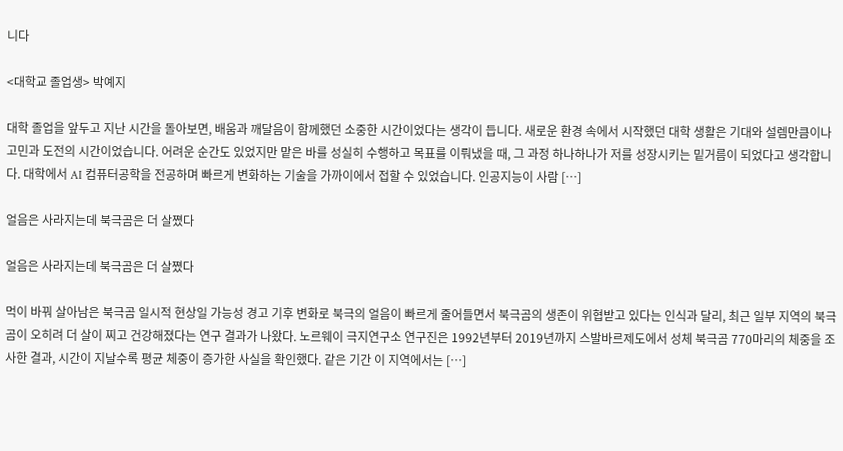니다

<대학교 졸업생> 박예지

대학 졸업을 앞두고 지난 시간을 돌아보면, 배움과 깨달음이 함께했던 소중한 시간이었다는 생각이 듭니다. 새로운 환경 속에서 시작했던 대학 생활은 기대와 설렘만큼이나 고민과 도전의 시간이었습니다. 어려운 순간도 있었지만 맡은 바를 성실히 수행하고 목표를 이뤄냈을 때, 그 과정 하나하나가 저를 성장시키는 밑거름이 되었다고 생각합니다. 대학에서 AI 컴퓨터공학을 전공하며 빠르게 변화하는 기술을 가까이에서 접할 수 있었습니다. 인공지능이 사람 […]

얼음은 사라지는데 북극곰은 더 살쪘다

얼음은 사라지는데 북극곰은 더 살쪘다

먹이 바꿔 살아남은 북극곰 일시적 현상일 가능성 경고 기후 변화로 북극의 얼음이 빠르게 줄어들면서 북극곰의 생존이 위협받고 있다는 인식과 달리, 최근 일부 지역의 북극곰이 오히려 더 살이 찌고 건강해졌다는 연구 결과가 나왔다. 노르웨이 극지연구소 연구진은 1992년부터 2019년까지 스발바르제도에서 성체 북극곰 770마리의 체중을 조사한 결과, 시간이 지날수록 평균 체중이 증가한 사실을 확인했다. 같은 기간 이 지역에서는 […]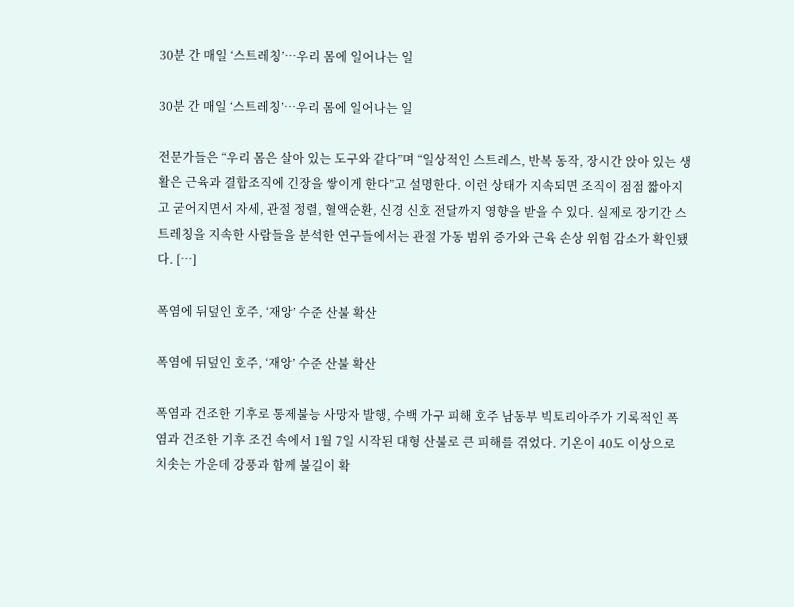30분 간 매일 ‘스트레칭’…우리 몸에 일어나는 일

30분 간 매일 ‘스트레칭’…우리 몸에 일어나는 일

전문가들은 “우리 몸은 살아 있는 도구와 같다”며 “일상적인 스트레스, 반복 동작, 장시간 앉아 있는 생활은 근육과 결합조직에 긴장을 쌓이게 한다”고 설명한다. 이런 상태가 지속되면 조직이 점점 짧아지고 굳어지면서 자세, 관절 정렬, 혈액순환, 신경 신호 전달까지 영향을 받을 수 있다. 실제로 장기간 스트레칭을 지속한 사람들을 분석한 연구들에서는 관절 가동 범위 증가와 근육 손상 위험 감소가 확인됐다. […]

폭염에 뒤덮인 호주, ‘재앙’ 수준 산불 확산

폭염에 뒤덮인 호주, ‘재앙’ 수준 산불 확산

폭염과 건조한 기후로 통제불능 사망자 발행, 수백 가구 피해 호주 남동부 빅토리아주가 기록적인 폭염과 건조한 기후 조건 속에서 1월 7일 시작된 대형 산불로 큰 피해를 겪었다. 기온이 40도 이상으로 치솟는 가운데 강풍과 함께 불길이 확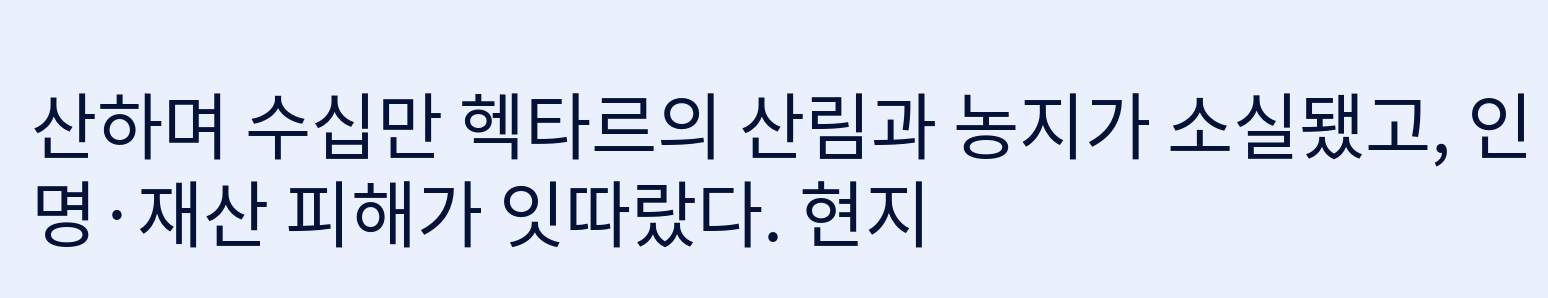산하며 수십만 헥타르의 산림과 농지가 소실됐고, 인명·재산 피해가 잇따랐다. 현지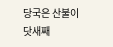당국은 산불이 닷새째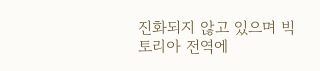진화되지 않고 있으며 빅토리아 전역에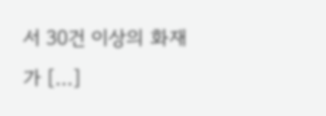서 30건 이상의 화재가 […]